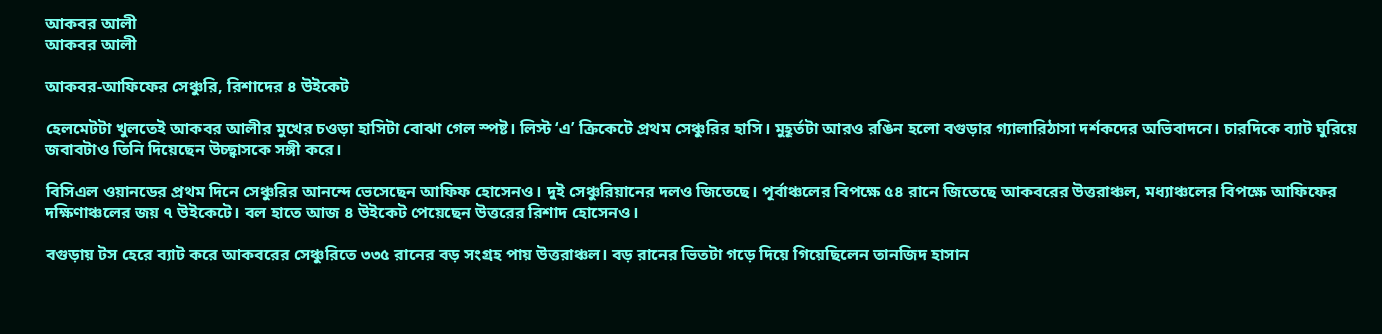আকবর আলী
আকবর আলী

আকবর-আফিফের সেঞ্চুরি, রিশাদের ৪ উইকেট

হেলমেটটা খুলতেই আকবর আলীর মুখের চওড়া হাসিটা বোঝা গেল স্পষ্ট। লিস্ট ‘এ’ ক্রিকেটে প্রথম সেঞ্চুরির হাসি। মুহূর্তটা আরও রঙিন হলো বগুড়ার গ্যালারিঠাসা দর্শকদের অভিবাদনে। চারদিকে ব্যাট ঘুরিয়ে জবাবটাও তিনি দিয়েছেন উচ্ছ্বাসকে সঙ্গী করে।

বিসিএল ওয়ানডের প্রথম দিনে সেঞ্চুরির আনন্দে ভেসেছেন আফিফ হোসেনও। দুই সেঞ্চুরিয়ানের দলও জিতেছে। পূর্বাঞ্চলের বিপক্ষে ৫৪ রানে জিতেছে আকবরের উত্তরাঞ্চল, মধ্যাঞ্চলের বিপক্ষে আফিফের দক্ষিণাঞ্চলের জয় ৭ উইকেটে। বল হাতে আজ ৪ উইকেট পেয়েছেন উত্তরের রিশাদ হোসেনও।

বগুড়ায় টস হেরে ব্যাট করে আকবরের সেঞ্চুরিতে ৩৩৫ রানের বড় সংগ্রহ পায় উত্তরাঞ্চল। বড় রানের ভিতটা গড়ে দিয়ে গিয়েছিলেন তানজিদ হাসান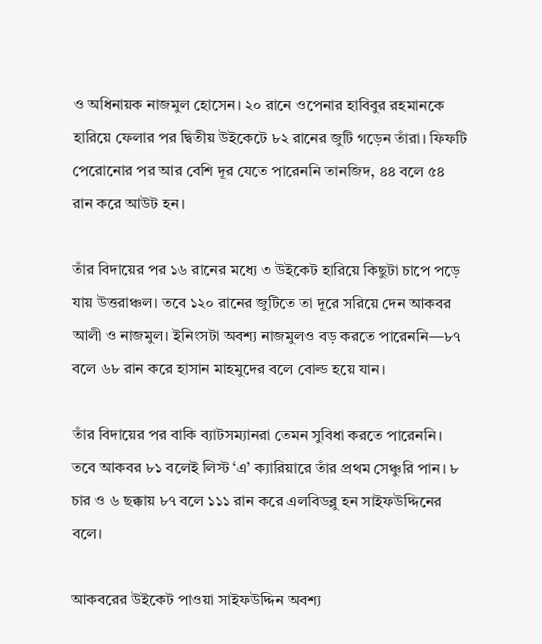ও অধিনায়ক নাজমুল হোসেন। ২০ রানে ওপেনার হাবিবুর রহমানকে হারিয়ে ফেলার পর দ্বিতীয় উইকেটে ৮২ রানের জুটি গড়েন তাঁরা। ফিফটি পেরোনোর পর আর বেশি দূর যেতে পারেননি তানজিদ, ৪৪ বলে ৫৪ রান করে আউট হন।

তাঁর বিদায়ের পর ১৬ রানের মধ্যে ৩ উইকেট হারিয়ে কিছুটা চাপে পড়ে যায় উত্তরাঞ্চল। তবে ১২০ রানের জুটিতে তা দূরে সরিয়ে দেন আকবর আলী ও নাজমুল। ইনিংসটা অবশ্য নাজমুলও বড় করতে পারেননি—৮৭ বলে ৬৮ রান করে হাসান মাহমুদের বলে বোল্ড হয়ে যান।

তাঁর বিদায়ের পর বাকি ব্যাটসম্যানরা তেমন সুবিধা করতে পারেননি। তবে আকবর ৮১ বলেই লিস্ট ‘এ’ ক্যারিয়ারে তাঁর প্রথম সেঞ্চুরি পান। ৮ চার ও ৬ ছক্কায় ৮৭ বলে ১১১ রান করে এলবিডব্লু হন সাইফউদ্দিনের বলে।

আকবরের উইকেট পাওয়া সাইফউদ্দিন অবশ্য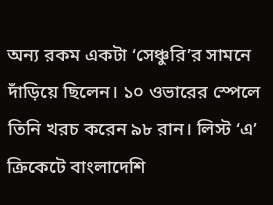অন্য রকম একটা ‘সেঞ্চুরি’র সামনে দাঁড়িয়ে ছিলেন। ১০ ওভারের স্পেলে তিনি খরচ করেন ৯৮ রান। লিস্ট ‘এ’ ক্রিকেটে বাংলাদেশি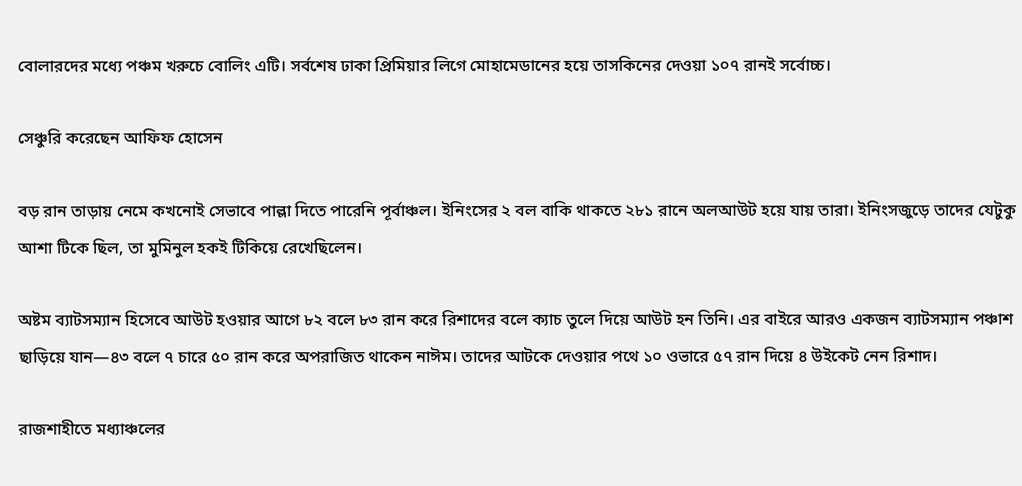বোলারদের মধ্যে পঞ্চম খরুচে বোলিং এটি। সর্বশেষ ঢাকা প্রিমিয়ার লিগে মোহামেডানের হয়ে তাসকিনের দেওয়া ১০৭ রানই সর্বোচ্চ।

সেঞ্চুরি করেছেন আফিফ হোসেন

বড় রান তাড়ায় নেমে কখনোই সেভাবে পাল্লা দিতে পারেনি পূর্বাঞ্চল। ইনিংসের ২ বল বাকি থাকতে ২৮১ রানে অলআউট হয়ে যায় তারা। ইনিংসজুড়ে তাদের যেটুকু আশা টিকে ছিল, তা মুমিনুল হকই টিকিয়ে রেখেছিলেন।

অষ্টম ব্যাটসম্যান হিসেবে আউট হওয়ার আগে ৮২ বলে ৮৩ রান করে রিশাদের বলে ক্যাচ তুলে দিয়ে আউট হন তিনি। এর বাইরে আরও একজন ব্যাটসম্যান পঞ্চাশ ছাড়িয়ে যান—৪৩ বলে ৭ চারে ৫০ রান করে অপরাজিত থাকেন নাঈম। তাদের আটকে দেওয়ার পথে ১০ ওভারে ৫৭ রান দিয়ে ৪ উইকেট নেন রিশাদ।

রাজশাহীতে মধ্যাঞ্চলের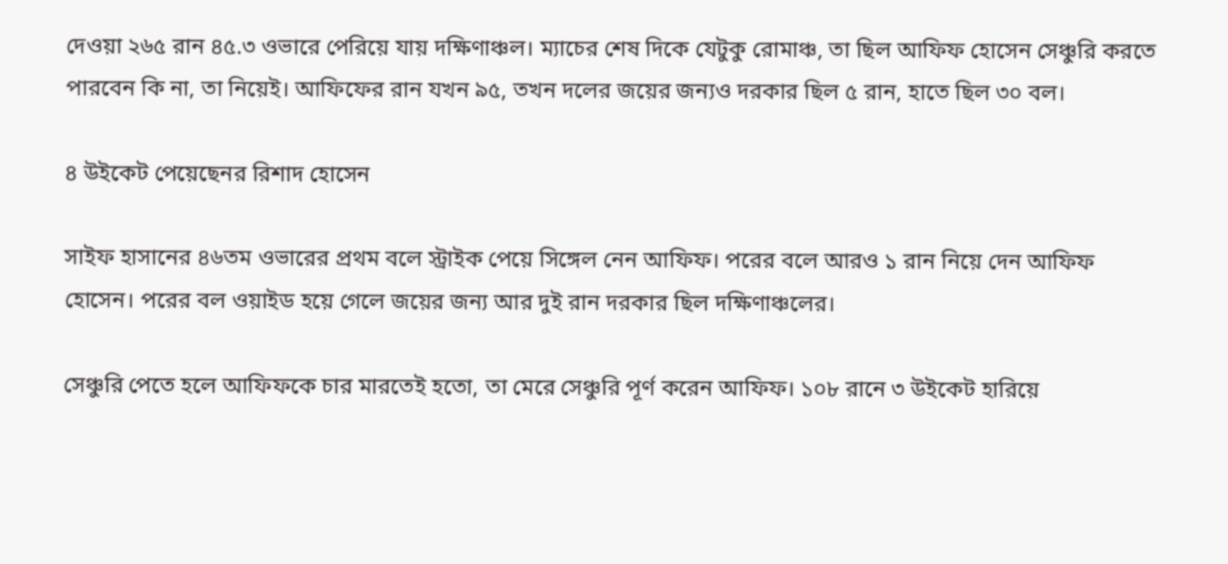দেওয়া ২৬৫ রান ৪৫.৩ ওভারে পেরিয়ে যায় দক্ষিণাঞ্চল। ম্যাচের শেষ দিকে যেটুকু রোমাঞ্চ, তা ছিল আফিফ হোসেন সেঞ্চুরি করতে পারবেন কি না, তা নিয়েই। আফিফের রান যখন ৯৫, তখন দলের জয়ের জন্যও দরকার ছিল ৫ রান, হাতে ছিল ৩০ বল।

৪ উইকেট পেয়েছেনর রিশাদ হোসেন

সাইফ হাসানের ৪৬তম ওভারের প্রথম বলে স্ট্রাইক পেয়ে সিঙ্গেল নেন আফিফ। পরের বলে আরও ১ রান নিয়ে দেন আফিফ হোসেন। পরের বল ওয়াইড হয়ে গেলে জয়ের জন্য আর দুই রান দরকার ছিল দক্ষিণাঞ্চলের।

সেঞ্চুরি পেতে হলে আফিফকে চার মারতেই হতো, তা মেরে সেঞ্চুরি পূর্ণ করেন আফিফ। ১০৮ রানে ৩ উইকেট হারিয়ে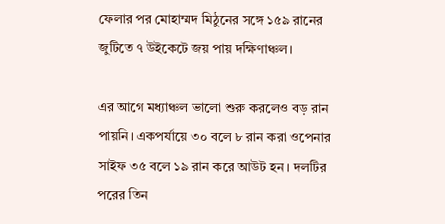ফেলার পর মোহাম্মদ মিঠুনের সঙ্গে ১৫৯ রানের জুটিতে ৭ উইকেটে জয় পায় দক্ষিণাঞ্চল।

এর আগে মধ্যাঞ্চল ভালো শুরু করলেও বড় রান পায়নি। একপর্যায়ে ৩০ বলে ৮ রান করা ওপেনার সাইফ ৩৫ বলে ১৯ রান করে আউট হন। দলটির পরের তিন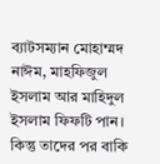ব্যাটসম্যান মোহাম্মদ নাঈম, মাহফিজুল ইসলাম আর মাহিদুল ইসলাম ফিফটি পান। কিন্তু তাদের পর বাকি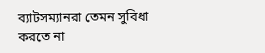ব্যাটসম্যানরা তেমন সুবিধা করতে না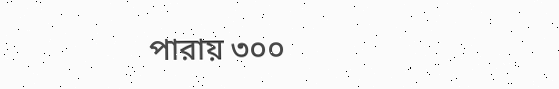পারায় ৩০০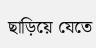ছাড়িয়ে যেতে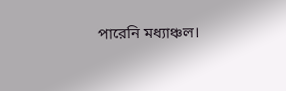পারেনি মধ্যাঞ্চল।